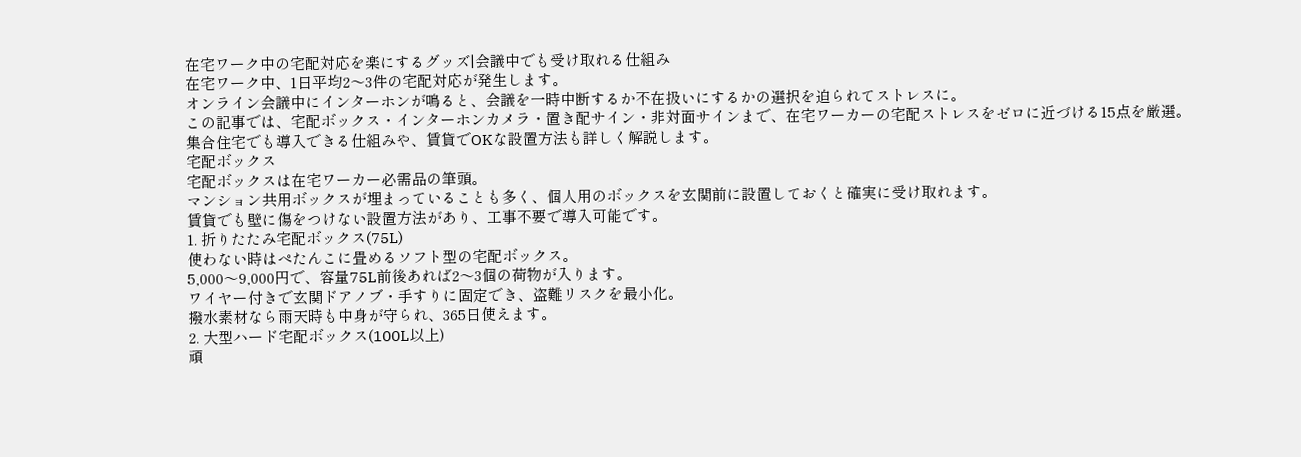在宅ワーク中の宅配対応を楽にするグッズ|会議中でも受け取れる仕組み
在宅ワーク中、1日平均2〜3件の宅配対応が発生します。
オンライン会議中にインターホンが鳴ると、会議を一時中断するか不在扱いにするかの選択を迫られてストレスに。
この記事では、宅配ボックス・インターホンカメラ・置き配サイン・非対面サインまで、在宅ワーカーの宅配ストレスをゼロに近づける15点を厳選。
集合住宅でも導入できる仕組みや、賃貸でOKな設置方法も詳しく解説します。
宅配ボックス
宅配ボックスは在宅ワーカー必需品の筆頭。
マンション共用ボックスが埋まっていることも多く、個人用のボックスを玄関前に設置しておくと確実に受け取れます。
賃貸でも壁に傷をつけない設置方法があり、工事不要で導入可能です。
1. 折りたたみ宅配ボックス(75L)
使わない時はぺたんこに畳めるソフト型の宅配ボックス。
5,000〜9,000円で、容量75L前後あれば2〜3個の荷物が入ります。
ワイヤー付きで玄関ドアノブ・手すりに固定でき、盗難リスクを最小化。
撥水素材なら雨天時も中身が守られ、365日使えます。
2. 大型ハード宅配ボックス(100L以上)
頑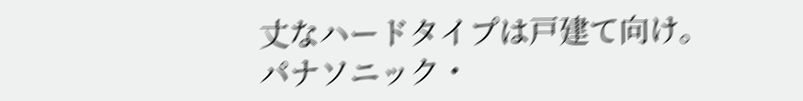丈なハードタイプは戸建て向け。
パナソニック・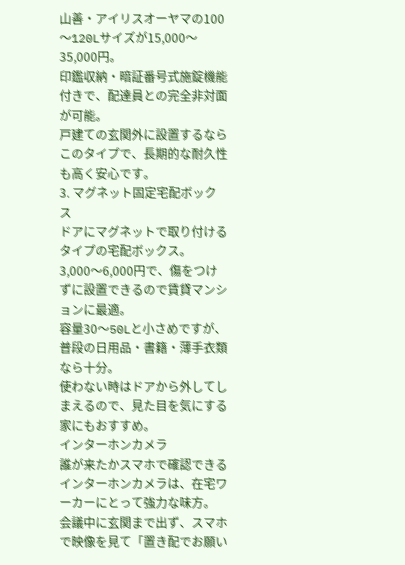山善・アイリスオーヤマの100〜120Lサイズが15,000〜35,000円。
印鑑収納・暗証番号式施錠機能付きで、配達員との完全非対面が可能。
戸建ての玄関外に設置するならこのタイプで、長期的な耐久性も高く安心です。
3. マグネット固定宅配ボックス
ドアにマグネットで取り付けるタイプの宅配ボックス。
3,000〜6,000円で、傷をつけずに設置できるので賃貸マンションに最適。
容量30〜50Lと小さめですが、普段の日用品・書籍・薄手衣類なら十分。
使わない時はドアから外してしまえるので、見た目を気にする家にもおすすめ。
インターホンカメラ
誰が来たかスマホで確認できるインターホンカメラは、在宅ワーカーにとって強力な味方。
会議中に玄関まで出ず、スマホで映像を見て「置き配でお願い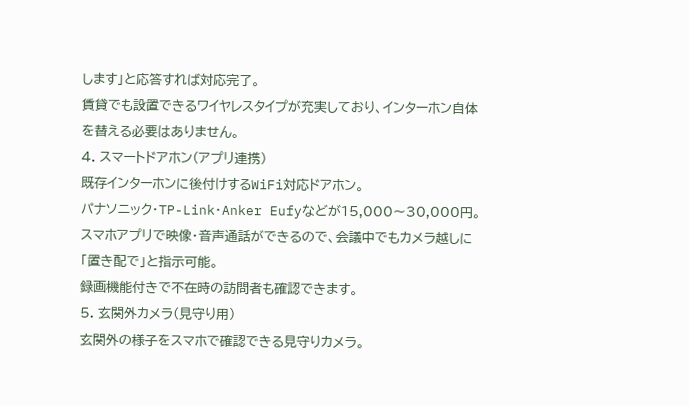します」と応答すれば対応完了。
賃貸でも設置できるワイヤレスタイプが充実しており、インターホン自体を替える必要はありません。
4. スマートドアホン(アプリ連携)
既存インターホンに後付けするWiFi対応ドアホン。
パナソニック・TP-Link・Anker Eufyなどが15,000〜30,000円。
スマホアプリで映像・音声通話ができるので、会議中でもカメラ越しに「置き配で」と指示可能。
録画機能付きで不在時の訪問者も確認できます。
5. 玄関外カメラ(見守り用)
玄関外の様子をスマホで確認できる見守りカメラ。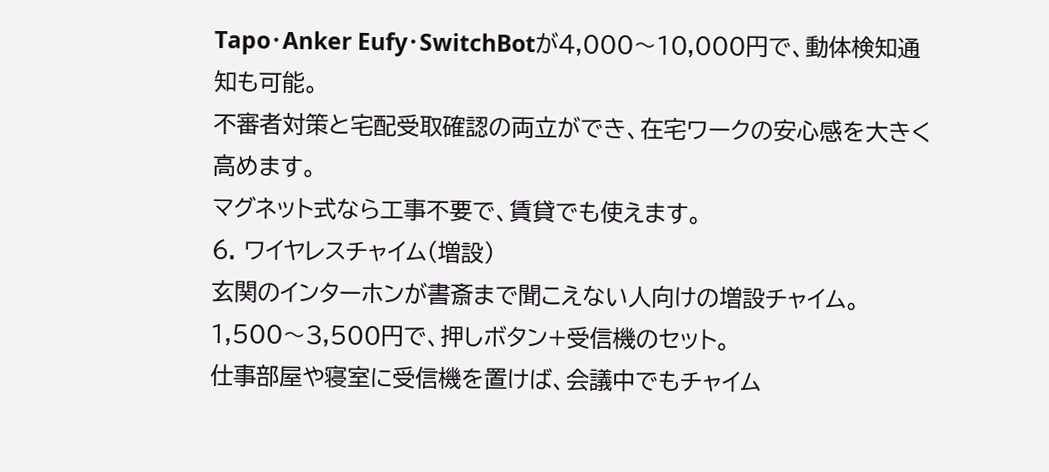Tapo・Anker Eufy・SwitchBotが4,000〜10,000円で、動体検知通知も可能。
不審者対策と宅配受取確認の両立ができ、在宅ワークの安心感を大きく高めます。
マグネット式なら工事不要で、賃貸でも使えます。
6. ワイヤレスチャイム(増設)
玄関のインターホンが書斎まで聞こえない人向けの増設チャイム。
1,500〜3,500円で、押しボタン+受信機のセット。
仕事部屋や寝室に受信機を置けば、会議中でもチャイム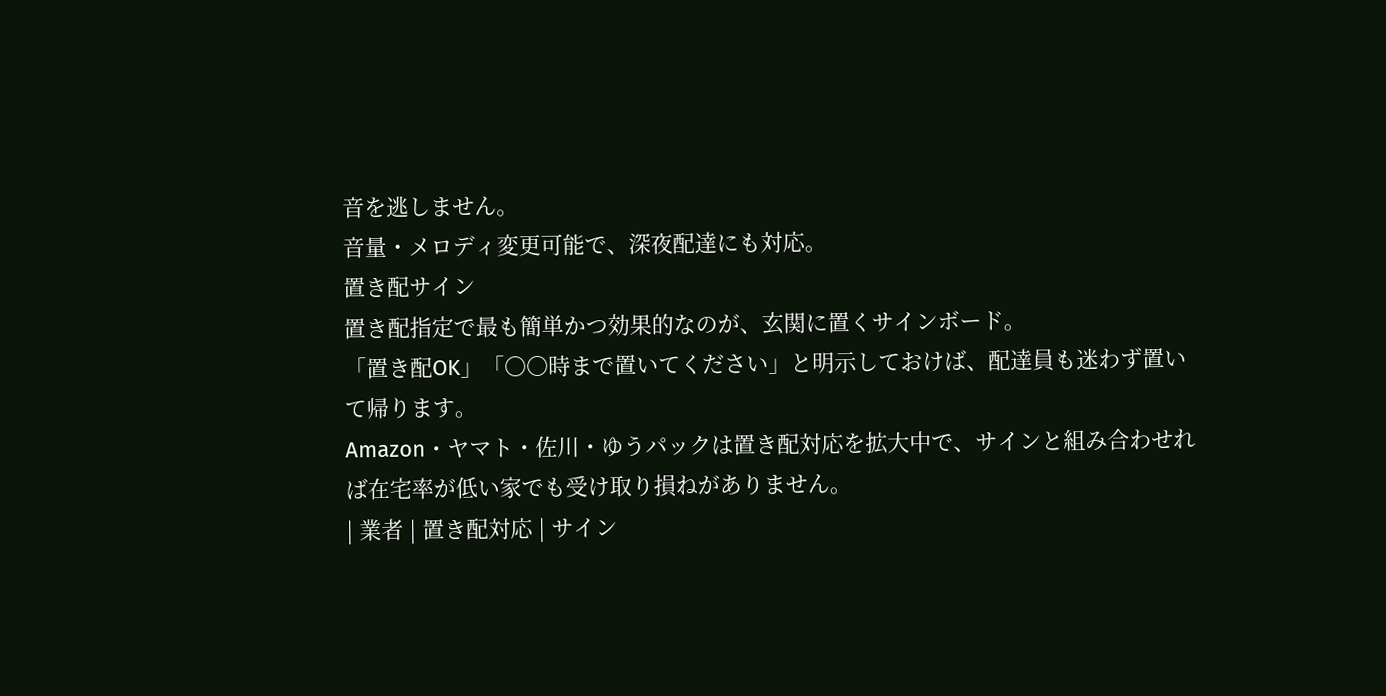音を逃しません。
音量・メロディ変更可能で、深夜配達にも対応。
置き配サイン
置き配指定で最も簡単かつ効果的なのが、玄関に置くサインボード。
「置き配OK」「〇〇時まで置いてください」と明示しておけば、配達員も迷わず置いて帰ります。
Amazon・ヤマト・佐川・ゆうパックは置き配対応を拡大中で、サインと組み合わせれば在宅率が低い家でも受け取り損ねがありません。
| 業者 | 置き配対応 | サイン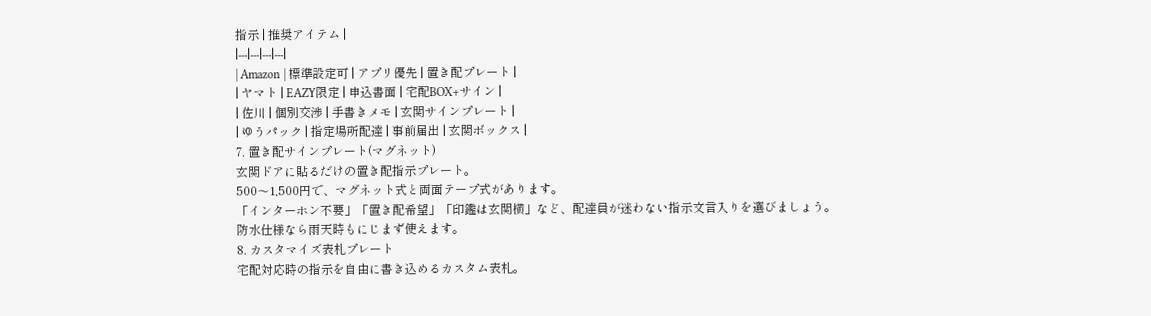指示 | 推奨アイテム |
|---|---|---|---|
| Amazon | 標準設定可 | アプリ優先 | 置き配プレート |
| ヤマト | EAZY限定 | 申込書面 | 宅配BOX+サイン |
| 佐川 | 個別交渉 | 手書きメモ | 玄関サインプレート |
| ゆうパック | 指定場所配達 | 事前届出 | 玄関ボックス |
7. 置き配サインプレート(マグネット)
玄関ドアに貼るだけの置き配指示プレート。
500〜1,500円で、マグネット式と両面テープ式があります。
「インターホン不要」「置き配希望」「印鑑は玄関横」など、配達員が迷わない指示文言入りを選びましょう。
防水仕様なら雨天時もにじまず使えます。
8. カスタマイズ表札プレート
宅配対応時の指示を自由に書き込めるカスタム表札。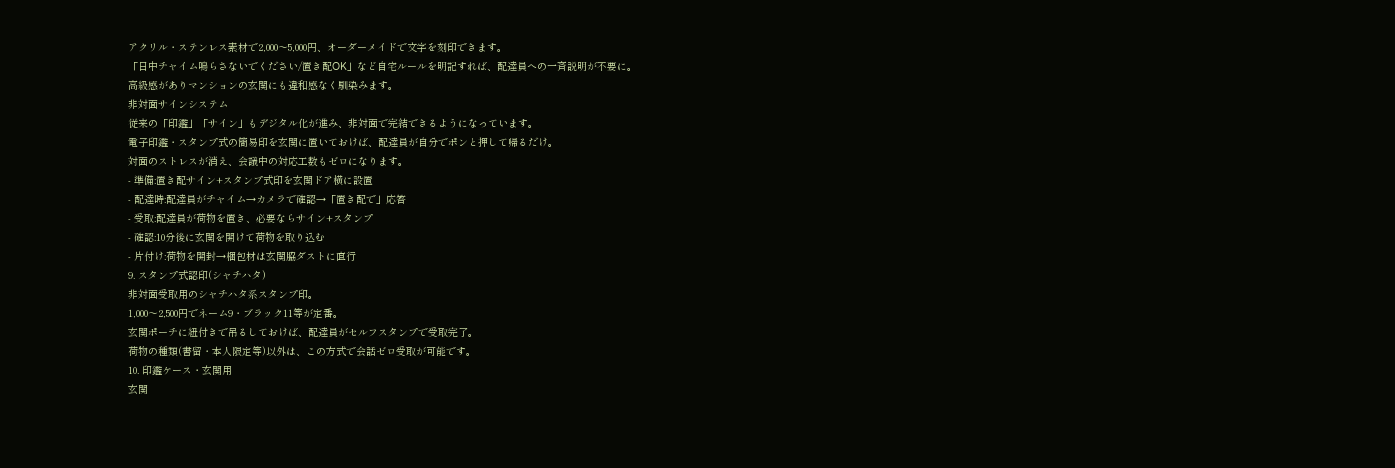アクリル・ステンレス素材で2,000〜5,000円、オーダーメイドで文字を刻印できます。
「日中チャイム鳴らさないでください/置き配OK」など自宅ルールを明記すれば、配達員への一斉説明が不要に。
高級感がありマンションの玄関にも違和感なく馴染みます。
非対面サインシステム
従来の「印鑑」「サイン」もデジタル化が進み、非対面で完結できるようになっています。
電子印鑑・スタンプ式の簡易印を玄関に置いておけば、配達員が自分でポンと押して帰るだけ。
対面のストレスが消え、会議中の対応工数もゼロになります。
- 準備:置き配サイン+スタンプ式印を玄関ドア横に設置
- 配達時:配達員がチャイム→カメラで確認→「置き配で」応答
- 受取:配達員が荷物を置き、必要ならサイン+スタンプ
- 確認:10分後に玄関を開けて荷物を取り込む
- 片付け:荷物を開封→梱包材は玄関脇ダストに直行
9. スタンプ式認印(シャチハタ)
非対面受取用のシャチハタ系スタンプ印。
1,000〜2,500円でネーム9・ブラック11等が定番。
玄関ポーチに紐付きで吊るしておけば、配達員がセルフスタンプで受取完了。
荷物の種類(書留・本人限定等)以外は、この方式で会話ゼロ受取が可能です。
10. 印鑑ケース・玄関用
玄関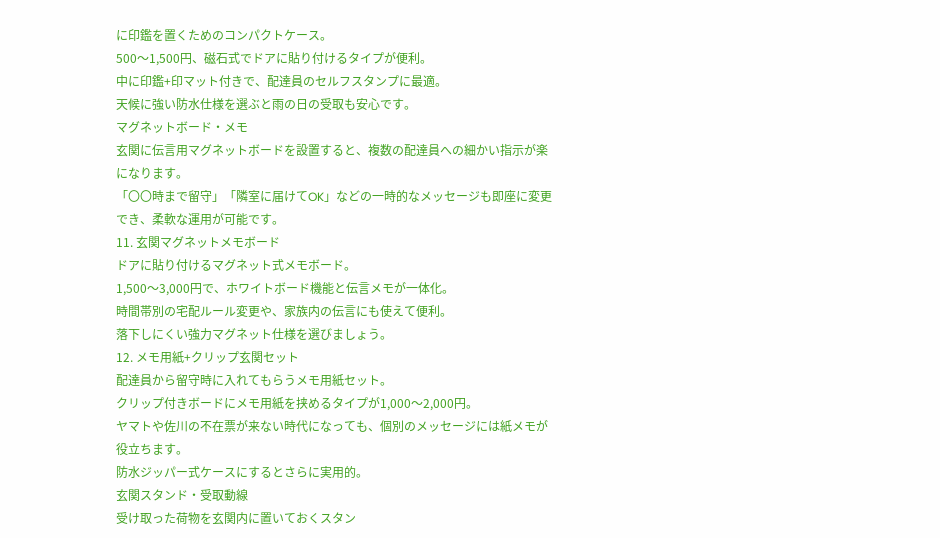に印鑑を置くためのコンパクトケース。
500〜1,500円、磁石式でドアに貼り付けるタイプが便利。
中に印鑑+印マット付きで、配達員のセルフスタンプに最適。
天候に強い防水仕様を選ぶと雨の日の受取も安心です。
マグネットボード・メモ
玄関に伝言用マグネットボードを設置すると、複数の配達員への細かい指示が楽になります。
「〇〇時まで留守」「隣室に届けてOK」などの一時的なメッセージも即座に変更でき、柔軟な運用が可能です。
11. 玄関マグネットメモボード
ドアに貼り付けるマグネット式メモボード。
1,500〜3,000円で、ホワイトボード機能と伝言メモが一体化。
時間帯別の宅配ルール変更や、家族内の伝言にも使えて便利。
落下しにくい強力マグネット仕様を選びましょう。
12. メモ用紙+クリップ玄関セット
配達員から留守時に入れてもらうメモ用紙セット。
クリップ付きボードにメモ用紙を挟めるタイプが1,000〜2,000円。
ヤマトや佐川の不在票が来ない時代になっても、個別のメッセージには紙メモが役立ちます。
防水ジッパー式ケースにするとさらに実用的。
玄関スタンド・受取動線
受け取った荷物を玄関内に置いておくスタン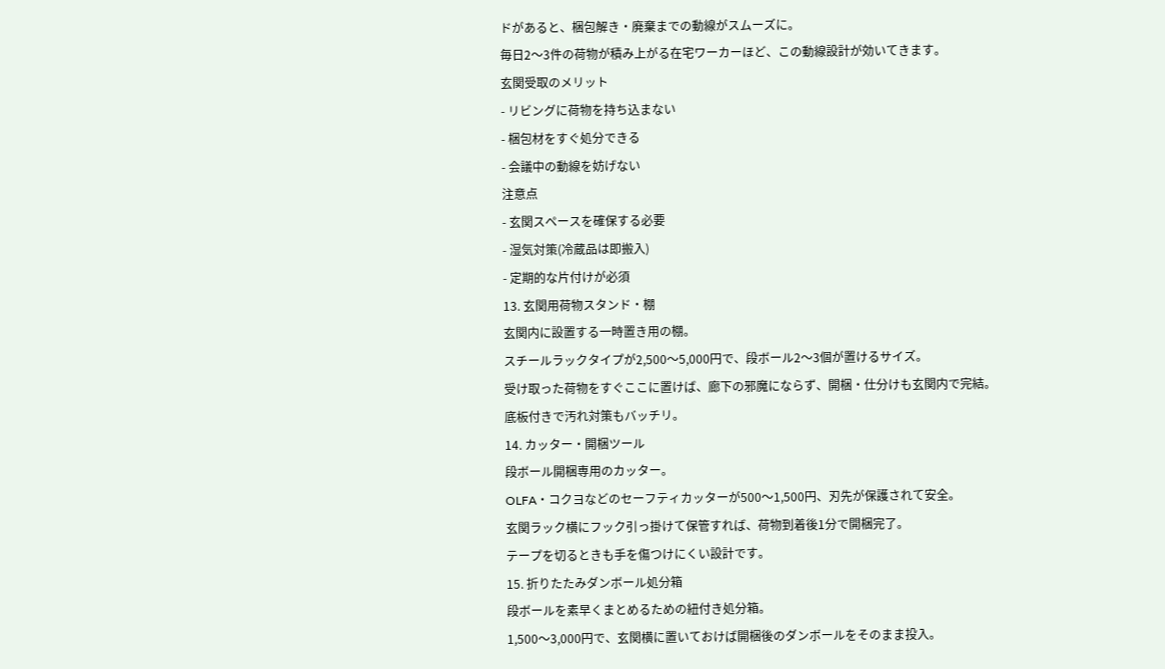ドがあると、梱包解き・廃棄までの動線がスムーズに。
毎日2〜3件の荷物が積み上がる在宅ワーカーほど、この動線設計が効いてきます。
玄関受取のメリット
- リビングに荷物を持ち込まない
- 梱包材をすぐ処分できる
- 会議中の動線を妨げない
注意点
- 玄関スペースを確保する必要
- 湿気対策(冷蔵品は即搬入)
- 定期的な片付けが必須
13. 玄関用荷物スタンド・棚
玄関内に設置する一時置き用の棚。
スチールラックタイプが2,500〜5,000円で、段ボール2〜3個が置けるサイズ。
受け取った荷物をすぐここに置けば、廊下の邪魔にならず、開梱・仕分けも玄関内で完結。
底板付きで汚れ対策もバッチリ。
14. カッター・開梱ツール
段ボール開梱専用のカッター。
OLFA・コクヨなどのセーフティカッターが500〜1,500円、刃先が保護されて安全。
玄関ラック横にフック引っ掛けて保管すれば、荷物到着後1分で開梱完了。
テープを切るときも手を傷つけにくい設計です。
15. 折りたたみダンボール処分箱
段ボールを素早くまとめるための紐付き処分箱。
1,500〜3,000円で、玄関横に置いておけば開梱後のダンボールをそのまま投入。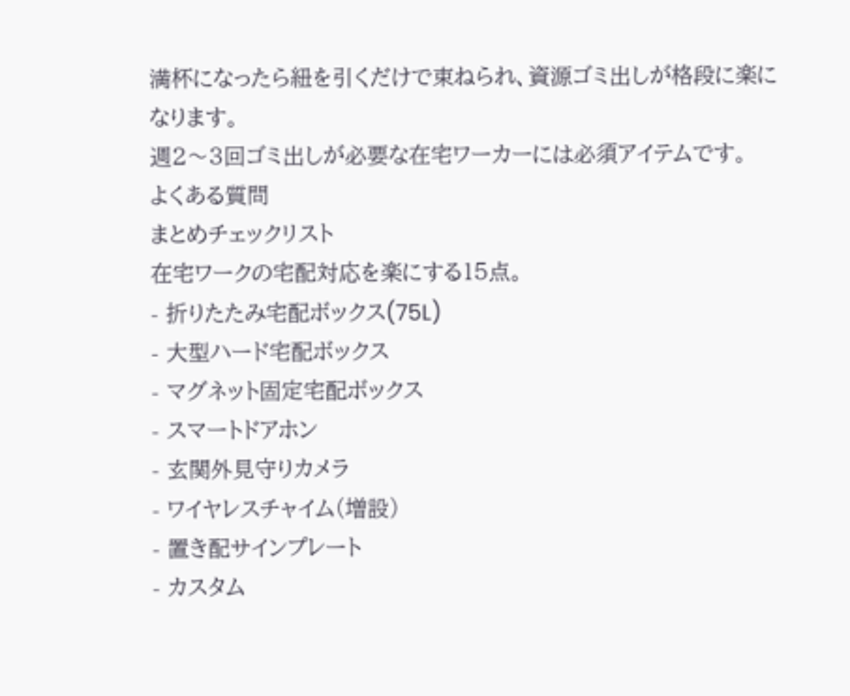満杯になったら紐を引くだけで束ねられ、資源ゴミ出しが格段に楽になります。
週2〜3回ゴミ出しが必要な在宅ワーカーには必須アイテムです。
よくある質問
まとめチェックリスト
在宅ワークの宅配対応を楽にする15点。
- 折りたたみ宅配ボックス(75L)
- 大型ハード宅配ボックス
- マグネット固定宅配ボックス
- スマートドアホン
- 玄関外見守りカメラ
- ワイヤレスチャイム(増設)
- 置き配サインプレート
- カスタム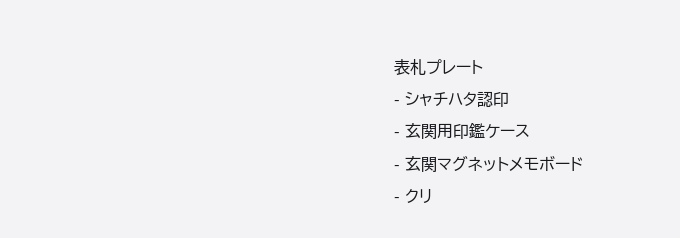表札プレート
- シャチハタ認印
- 玄関用印鑑ケース
- 玄関マグネットメモボード
- クリ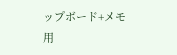ップボード+メモ用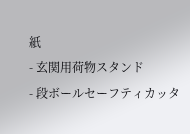紙
- 玄関用荷物スタンド
- 段ボールセーフティカッタ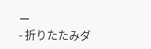ー
- 折りたたみダ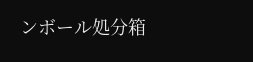ンボール処分箱